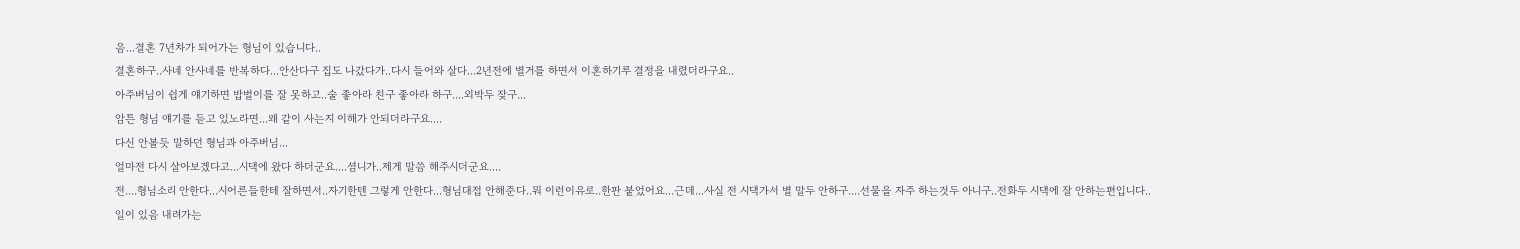음...결혼 7년차가 되어가는 형님이 있습니다..
결혼하구..사네 안사네를 반복하다...안산다구 집도 나갔다가..다시 들어와 살다...2년전에 별거를 하면서 이혼하기루 결정을 내렸더라구요..
아주버님이 쉽게 얘기하면 밥벌이를 잘 못하고..술 좋아라 친구 좋아라 하구....외박두 잦구...
암튼 형님 얘기를 듣고 있노라면...왜 같이 사는지 이해가 안되더라구요....
다신 안볼듯 말하던 형님과 아주버님...
얼마전 다시 살아보겠다고...시댁에 왔다 하더군요....셤니가..제게 말씀 해주시더군요....
전....형님소리 안한다...시어른들한테 잘하면서..자기한텐 그렇게 안한다...형님대접 안해준다..뭐 이런이유로..한판 붙었어요...근데...사실 전 시댁가서 별 말두 안하구....선물을 자주 하는것두 아니구..전화두 시댁에 잘 안하는편입니다..
일이 있음 내려가는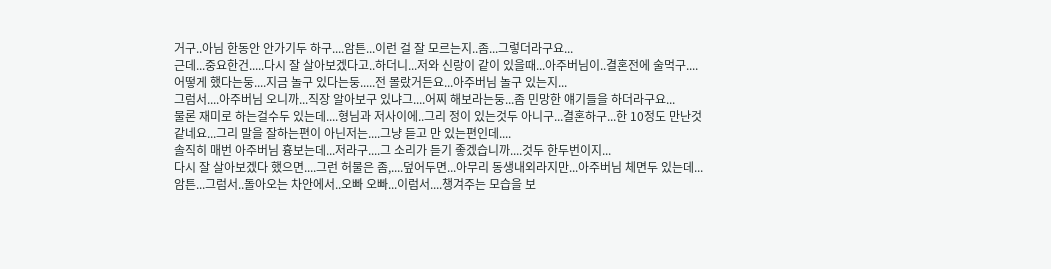거구..아님 한동안 안가기두 하구....암튼...이런 걸 잘 모르는지..좀...그렇더라구요...
근데...중요한건.....다시 잘 살아보겠다고..하더니...저와 신랑이 같이 있을때...아주버님이..결혼전에 술먹구....어떻게 했다는둥....지금 놀구 있다는둥.....전 몰랐거든요...아주버님 놀구 있는지...
그럼서....아주버님 오니까...직장 알아보구 있냐그....어찌 해보라는둥...좀 민망한 얘기들을 하더라구요...
물론 재미로 하는걸수두 있는데....형님과 저사이에..그리 정이 있는것두 아니구...결혼하구...한 10정도 만난것 같네요...그리 말을 잘하는편이 아닌저는....그냥 듣고 만 있는편인데....
솔직히 매번 아주버님 흉보는데...저라구....그 소리가 듣기 좋겠습니까....것두 한두번이지...
다시 잘 살아보겠다 했으면....그런 허물은 좀,....덮어두면...아무리 동생내외라지만...아주버님 체면두 있는데...
암튼...그럼서..돌아오는 차안에서..오빠 오빠...이럼서....챙겨주는 모습을 보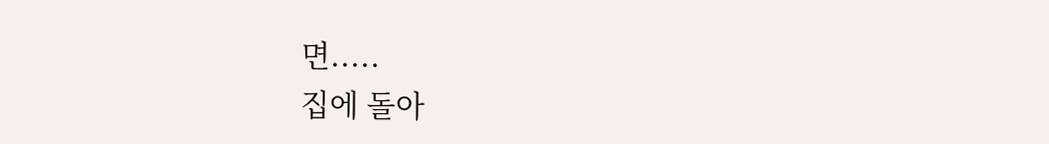면.....
집에 돌아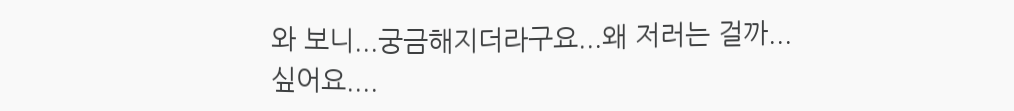와 보니...궁금해지더라구요...왜 저러는 걸까...싶어요....